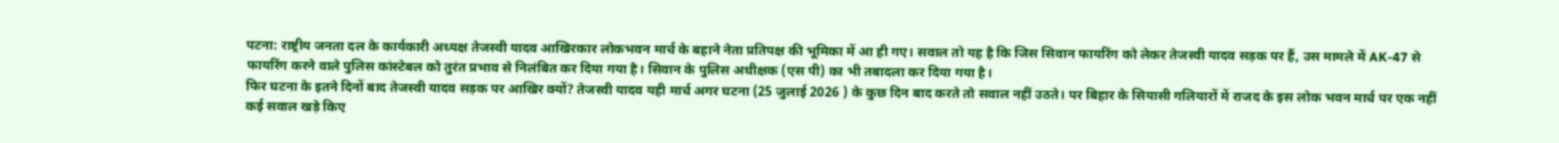पटना: राष्ट्रीय जनता दल के कार्यकारी अध्यक्ष तेजस्वी यादव आखिरकार लोकभवन मार्च के बहाने नेता प्रतिपक्ष की भूमिका में आ ही गए। सवाल तो यह है कि जिस सिवान फायरिंग को लेकर तेजस्वी यादव सड़क पर हैं, उस मामले में AK-47 से फायरिंग करने वाले पुलिस कांस्टेबल को तुरंत प्रभाव से निलंबित कर दिया गया है। सिवान के पुलिस अधीक्षक (एस पी) का भी तबादला कर दिया गया है।
फिर घटना के इतने दिनों बाद तेजस्वी यादव सड़क पर आखिर क्यों? तेजस्वी यादव यही मार्च अगर घटना (25 जुलाई 2026 ) के कुछ दिन बाद करते तो सवाल नहीं उठते। पर बिहार के सियासी गलियारों में राजद के इस लोक भवन मार्च पर एक नहीं कई सवाल खड़े किए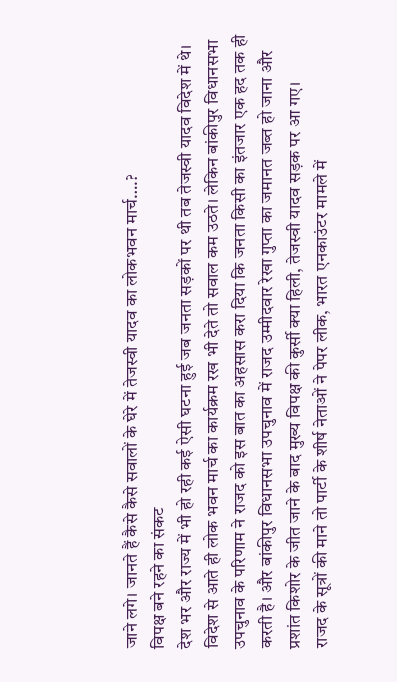जाने लगे। जानते हैं कैसे कैसे सवालों के घेरे में तेजस्वी यादव का लोकभवन मार्च….?
विपक्ष बने रहने का संकट
देश भर और राज्य में भी हो रही कई ऐसी घटना हुई जब जनता सड़कों पर थी तब तेजस्वी यादव विदेश में थे। विदेश से आते ही लोक भवन मार्च का कार्यक्रम रख भी देते तो सवाल कम उठते। लेकिन बांकीपुर विधानसभा उपचुनाव के परिणाम ने राजद को इस बात का अहसास करा दिया कि जनता किसी का इंतजार एक हद तक ही करती है। और बांकीपुर विधानसभा उपचुनाव में राजद उम्मीदवार रेखा गुप्ता का जमानत जब्त हो जाना और प्रशांत किशोर के जीत जाने के बाद मुख्य विपक्ष की कुर्सी क्या हिली, तेजस्वी यादव सड़क पर आ गए।
राजद के सूत्रों की माने तो पार्टी के शीर्ष नेताओं ने पेपर लीक, भारत एनकाउंटर मामले में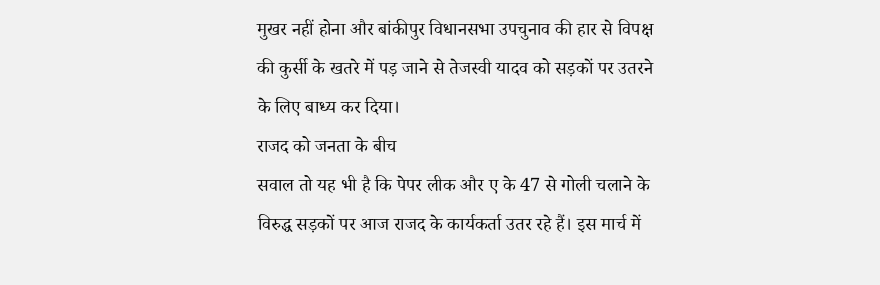मुखर नहीं होना और बांकीपुर विधानसभा उपचुनाव की हार से विपक्ष की कुर्सी के खतरे में पड़ जाने से तेजस्वी यादव को सड़कों पर उतरने के लिए बाध्य कर दिया।
राजद को जनता के बीच
सवाल तो यह भी है कि पेपर लीक और ए के 47 से गोली चलाने के विरुद्ध सड़कों पर आज राजद के कार्यकर्ता उतर रहे हैं। इस मार्च में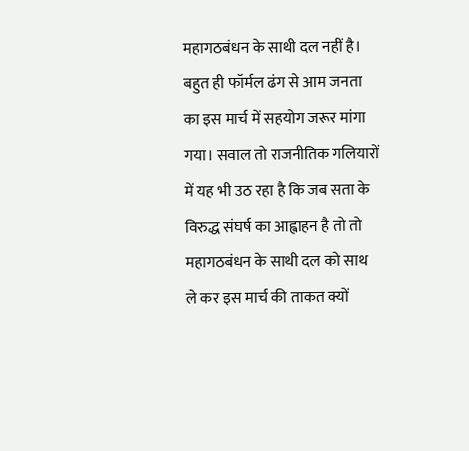महागठबंधन के साथी दल नहीं है। बहुत ही फॉर्मल ढंग से आम जनता का इस मार्च में सहयोग जरूर मांगा गया। सवाल तो राजनीतिक गलियारों में यह भी उठ रहा है कि जब सता के विरुद्ध संघर्ष का आह्वाहन है तो तो महागठबंधन के साथी दल को साथ ले कर इस मार्च की ताकत क्यों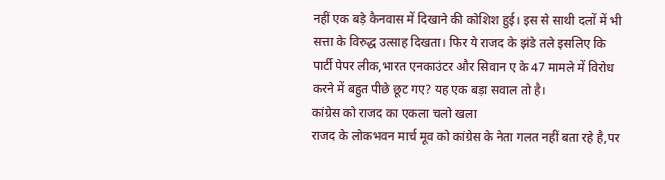नहीं एक बड़े कैनवास में दिखाने की कोशिश हुई। इस से साथी दलों में भी सत्ता के विरुद्ध उत्साह दिखता। फिर ये राजद के झंडे तले इसलिए कि पार्टी पेपर लीक,भारत एनकाउंटर और सिवान ए के 47 मामले में विरोध करने में बहुत पीछे छूट गए? यह एक बड़ा सवाल तो है।
कांग्रेस को राजद का एकला चलो खला
राजद के लोकभवन मार्च मूव को कांग्रेस के नेता गलत नहीं बता रहे है,पर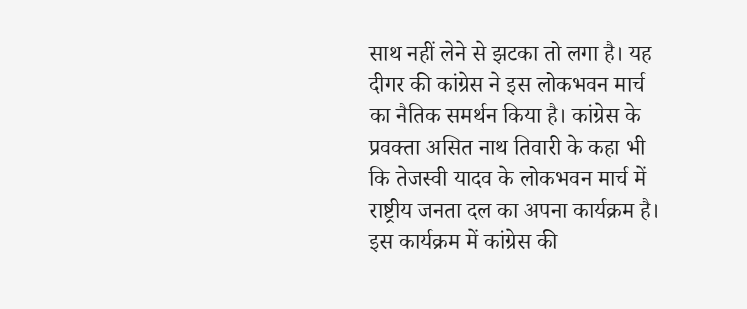साथ नहीं लेने से झटका तो लगा है। यह दीगर की कांग्रेस ने इस लोकभवन मार्च का नैतिक समर्थन किया है। कांग्रेस के प्रवक्ता असित नाथ तिवारी के कहा भी कि तेजस्वी यादव के लोकभवन मार्च में राष्ट्रीय जनता दल का अपना कार्यक्रम है। इस कार्यक्रम में कांग्रेस की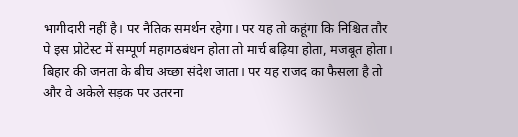भागीदारी नहीं है। पर नैतिक समर्थन रहेगा। पर यह तो कहूंगा कि निश्चित तौर पे इस प्रोटेस्ट में सम्पूर्ण महागठबंधन होता तो मार्च बढ़िया होता, मजबूत होता। बिहार की जनता के बीच अच्छा संदेश जाता। पर यह राजद का फैसला है तो और वे अकेले सड़क पर उतरना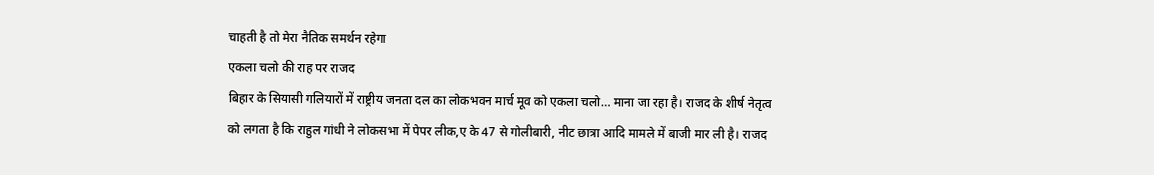चाहती है तो मेरा नैतिक समर्थन रहेगा
एकला चलो की राह पर राजद
बिहार के सियासी गलियारों में राष्ट्रीय जनता दल का लोकभवन मार्च मूव को एकला चलो… माना जा रहा है। राजद के शीर्ष नेतृत्व को लगता है कि राहुल गांधी ने लोकसभा में पेपर लीक,ए के 47 से गोलीबारी, नीट छात्रा आदि मामले में बाजी मार ली है। राजद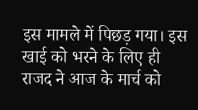इस मामले में पिछड़ गया। इस खाई को भरने के लिए ही राजद ने आज के मार्च को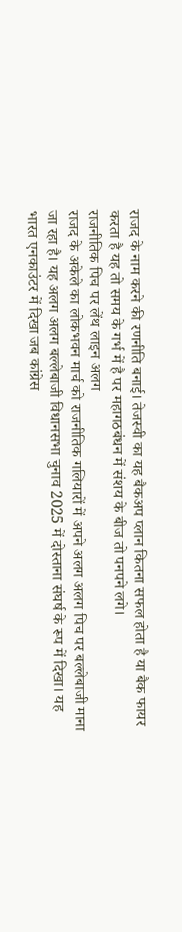राजद के नाम करने की रणनीति बनाई। तेजस्वी का यह बैकअप प्लान कितना सफल होता है या बैक फायर करता है यह तो समय के गर्भ में है पर महागठबंधन में संशय के बीज तो पनपने लगे।
राजनीतिक पिच पर लेंथ लाइन अलग
राजद के अकेले का लोकभवन मार्च को राजनीतिक गलियारों में अपने अलग अलग पिच पर बल्लेबाजी माना जा रहा है। यह अलग अलग बल्लेबाजी विधानसभा चुनाव 2025 में दोस्ताना संघर्ष के रूप में दिखा। यह भारत एनकाउंटर में दिखा जब कांग्रेस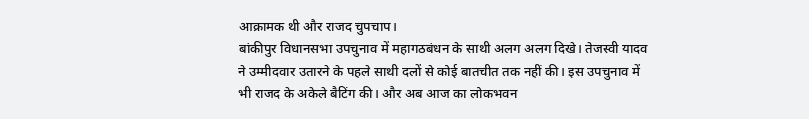आक्रामक थी और राजद चुपचाप।
बांकीपुर विधानसभा उपचुनाव में महागठबंधन के साथी अलग अलग दिखे। तेजस्वी यादव ने उम्मीदवार उतारने के पहले साथी दलों से कोई बातचीत तक नहीं की। इस उपचुनाव में भी राजद के अकेले बैटिंग की। और अब आज का लोकभवन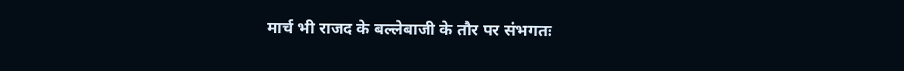मार्च भी राजद के बल्लेबाजी के तौर पर संभगतः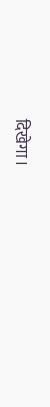दिखेगा।